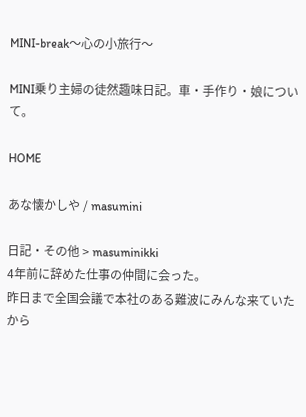MINI-break〜心の小旅行〜

MINI乗り主婦の徒然趣味日記。車・手作り・娘について。

HOME

あな懐かしや / masumini

日記・その他 > masuminikki
4年前に辞めた仕事の仲間に会った。
昨日まで全国会議で本社のある難波にみんな来ていたから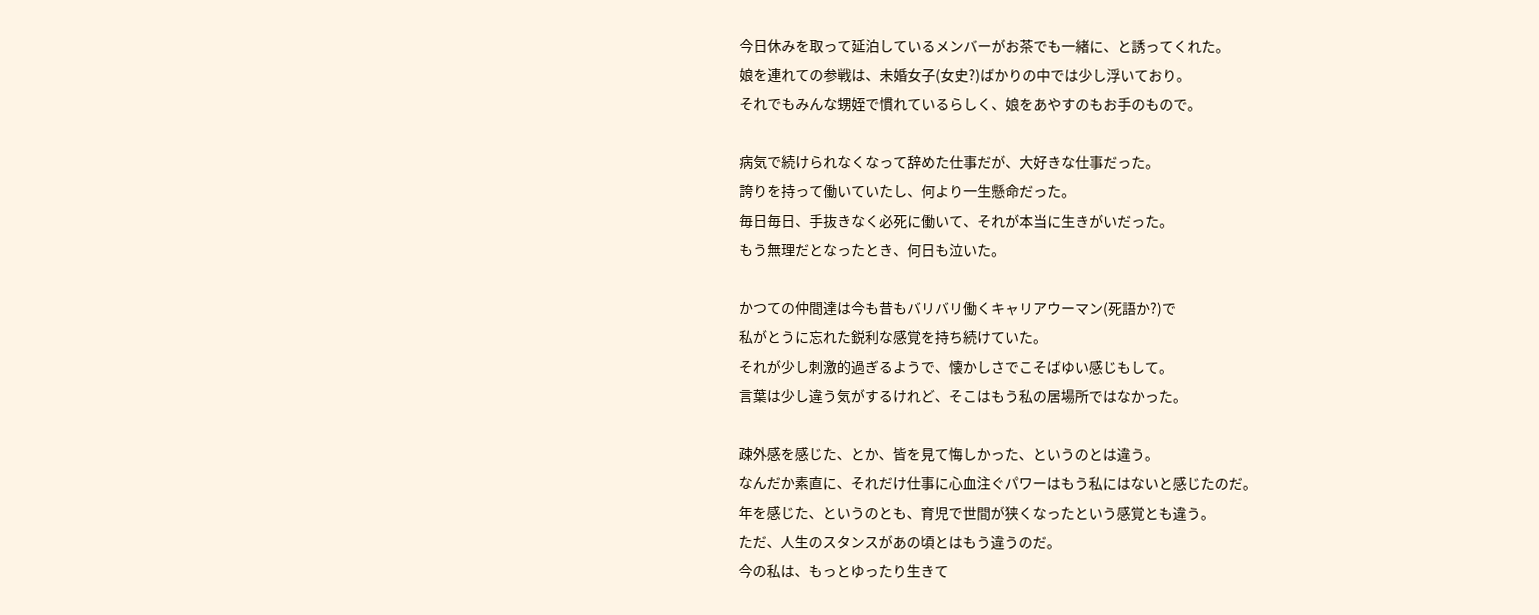今日休みを取って延泊しているメンバーがお茶でも一緒に、と誘ってくれた。
娘を連れての参戦は、未婚女子(女史?)ばかりの中では少し浮いており。
それでもみんな甥姪で慣れているらしく、娘をあやすのもお手のもので。

病気で続けられなくなって辞めた仕事だが、大好きな仕事だった。
誇りを持って働いていたし、何より一生懸命だった。
毎日毎日、手抜きなく必死に働いて、それが本当に生きがいだった。
もう無理だとなったとき、何日も泣いた。

かつての仲間達は今も昔もバリバリ働くキャリアウーマン(死語か?)で
私がとうに忘れた鋭利な感覚を持ち続けていた。
それが少し刺激的過ぎるようで、懐かしさでこそばゆい感じもして。
言葉は少し違う気がするけれど、そこはもう私の居場所ではなかった。

疎外感を感じた、とか、皆を見て悔しかった、というのとは違う。
なんだか素直に、それだけ仕事に心血注ぐパワーはもう私にはないと感じたのだ。
年を感じた、というのとも、育児で世間が狭くなったという感覚とも違う。
ただ、人生のスタンスがあの頃とはもう違うのだ。
今の私は、もっとゆったり生きて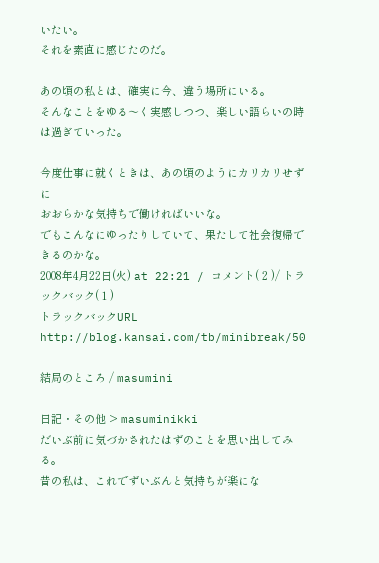いたい。
それを素直に感じたのだ。

あの頃の私とは、確実に今、違う場所にいる。
そんなことをゆる〜く実感しつつ、楽しい語らいの時は過ぎていった。

今度仕事に就くときは、あの頃のようにカリカリせずに
おおらかな気持ちで働ければいいな。
でもこんなにゆったりしていて、果たして社会復帰できるのかな。
2008年4月22日(火) at 22:21 / コメント( 2 )/ トラックバック( 1 )
トラックバックURL  http://blog.kansai.com/tb/minibreak/50

結局のところ / masumini

日記・その他 > masuminikki
だいぶ前に気づかされたはずのことを思い出してみる。
昔の私は、これでずいぶんと気持ちが楽にな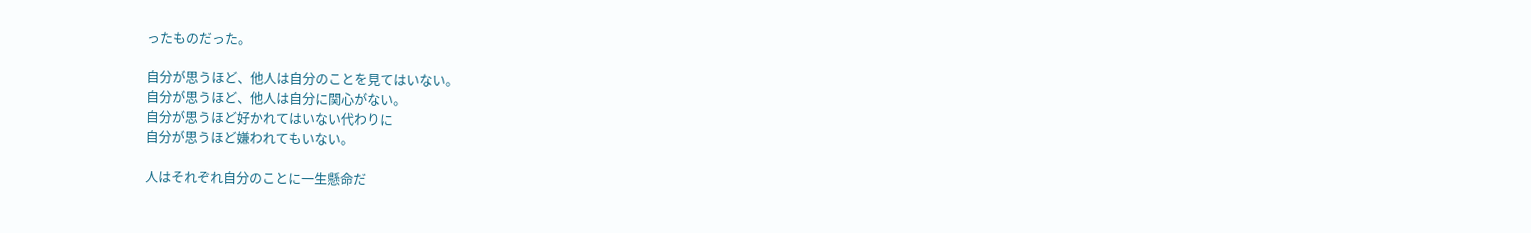ったものだった。

自分が思うほど、他人は自分のことを見てはいない。
自分が思うほど、他人は自分に関心がない。
自分が思うほど好かれてはいない代わりに
自分が思うほど嫌われてもいない。

人はそれぞれ自分のことに一生懸命だ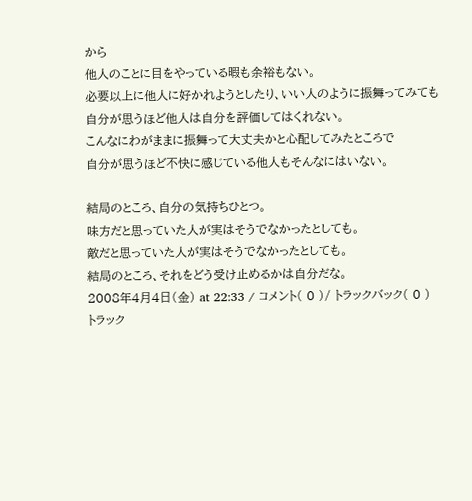から
他人のことに目をやっている暇も余裕もない。
必要以上に他人に好かれようとしたり、いい人のように振舞ってみても
自分が思うほど他人は自分を評価してはくれない。
こんなにわがままに振舞って大丈夫かと心配してみたところで
自分が思うほど不快に感じている他人もそんなにはいない。

結局のところ、自分の気持ちひとつ。
味方だと思っていた人が実はそうでなかったとしても。
敵だと思っていた人が実はそうでなかったとしても。
結局のところ、それをどう受け止めるかは自分だな。
2008年4月4日(金) at 22:33 / コメント( 0 )/ トラックバック( 0 )
トラック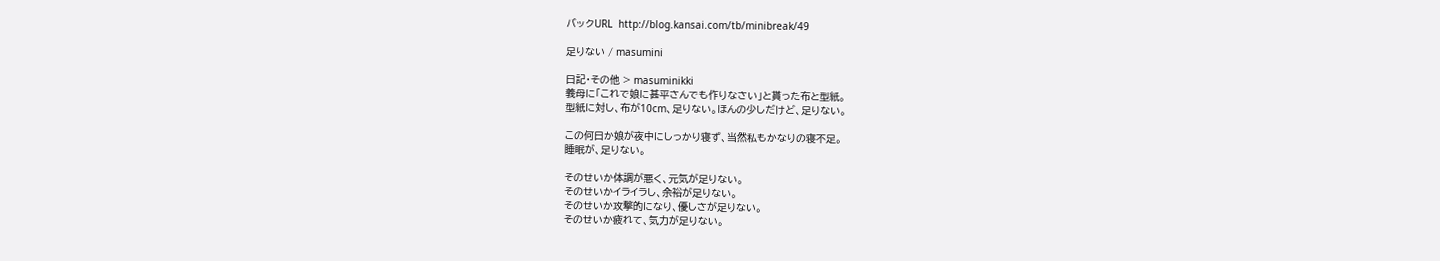バックURL  http://blog.kansai.com/tb/minibreak/49

足りない / masumini

日記・その他 > masuminikki
義母に「これで娘に甚平さんでも作りなさい」と貰った布と型紙。
型紙に対し、布が10cm、足りない。ほんの少しだけど、足りない。

この何日か娘が夜中にしっかり寝ず、当然私もかなりの寝不足。
睡眠が、足りない。

そのせいか体調が悪く、元気が足りない。
そのせいかイライラし、余裕が足りない。
そのせいか攻撃的になり、優しさが足りない。
そのせいか疲れて、気力が足りない。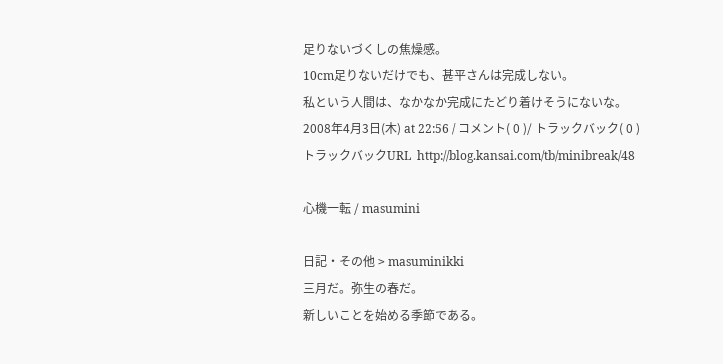足りないづくしの焦燥感。
10cm足りないだけでも、甚平さんは完成しない。
私という人間は、なかなか完成にたどり着けそうにないな。
2008年4月3日(木) at 22:56 / コメント( 0 )/ トラックバック( 0 )
トラックバックURL  http://blog.kansai.com/tb/minibreak/48

心機一転 / masumini

日記・その他 > masuminikki
三月だ。弥生の春だ。
新しいことを始める季節である。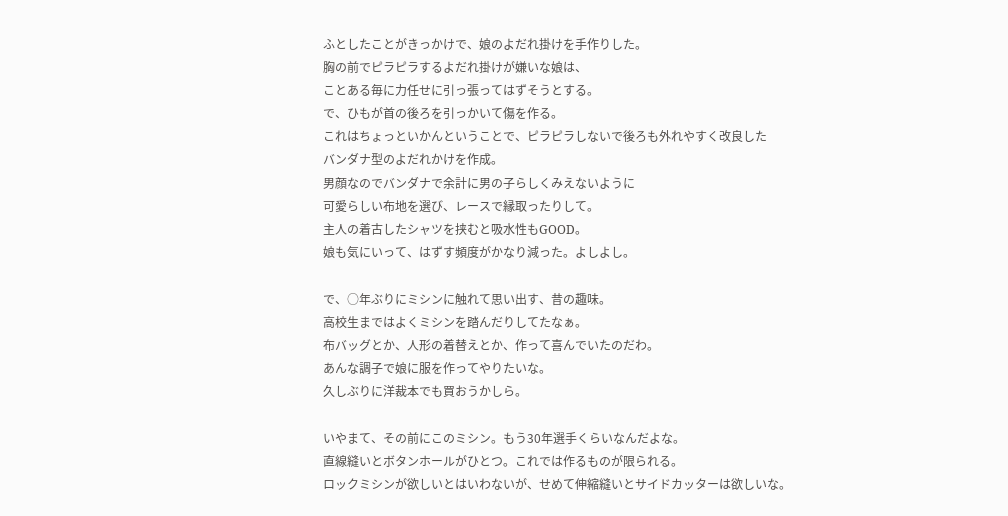ふとしたことがきっかけで、娘のよだれ掛けを手作りした。
胸の前でピラピラするよだれ掛けが嫌いな娘は、
ことある毎に力任せに引っ張ってはずそうとする。
で、ひもが首の後ろを引っかいて傷を作る。
これはちょっといかんということで、ピラピラしないで後ろも外れやすく改良した
バンダナ型のよだれかけを作成。
男顔なのでバンダナで余計に男の子らしくみえないように
可愛らしい布地を選び、レースで縁取ったりして。
主人の着古したシャツを挟むと吸水性もGOOD。
娘も気にいって、はずす頻度がかなり減った。よしよし。

で、○年ぶりにミシンに触れて思い出す、昔の趣味。
高校生まではよくミシンを踏んだりしてたなぁ。
布バッグとか、人形の着替えとか、作って喜んでいたのだわ。
あんな調子で娘に服を作ってやりたいな。
久しぶりに洋裁本でも買おうかしら。

いやまて、その前にこのミシン。もう30年選手くらいなんだよな。
直線縫いとボタンホールがひとつ。これでは作るものが限られる。
ロックミシンが欲しいとはいわないが、せめて伸縮縫いとサイドカッターは欲しいな。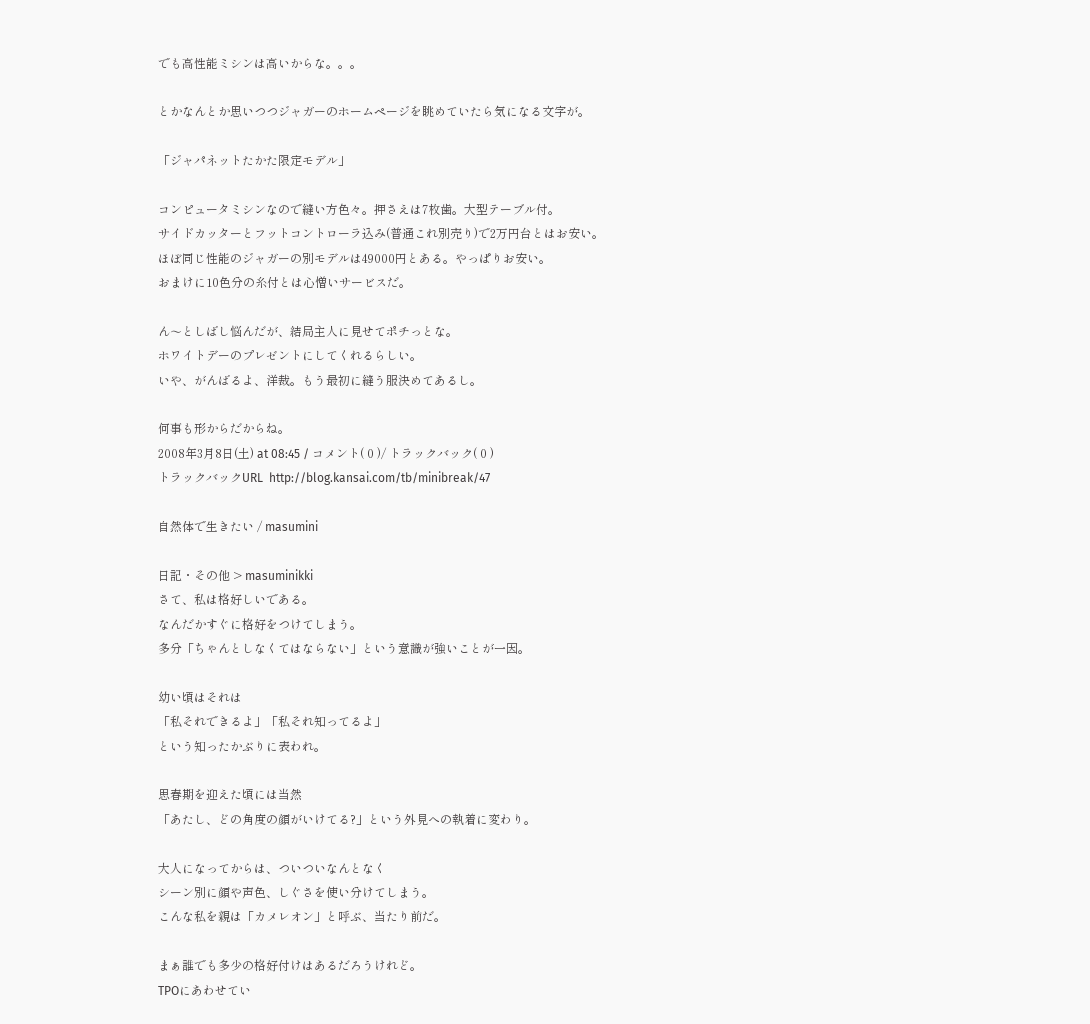でも高性能ミシンは高いからな。。。

とかなんとか思いつつジャガーのホームページを眺めていたら気になる文字が。

「ジャパネットたかた限定モデル」

コンピュータミシンなので縫い方色々。押さえは7枚歯。大型テーブル付。
サイドカッターとフットコントローラ込み(普通これ別売り)で2万円台とはお安い。
ほぼ同じ性能のジャガーの別モデルは49000円とある。やっぱりお安い。
おまけに10色分の糸付とは心憎いサービスだ。

ん〜としばし悩んだが、結局主人に見せてポチっとな。
ホワイトデーのプレゼントにしてくれるらしい。
いや、がんばるよ、洋裁。もう最初に縫う服決めてあるし。

何事も形からだからね。
2008年3月8日(土) at 08:45 / コメント( 0 )/ トラックバック( 0 )
トラックバックURL  http://blog.kansai.com/tb/minibreak/47

自然体で生きたい / masumini

日記・その他 > masuminikki
さて、私は格好しいである。
なんだかすぐに格好をつけてしまう。
多分「ちゃんとしなくてはならない」という意識が強いことが一因。

幼い頃はそれは
「私それできるよ」「私それ知ってるよ」
という知ったかぶりに表われ。

思春期を迎えた頃には当然
「あたし、どの角度の顔がいけてる?」という外見への執着に変わり。

大人になってからは、ついついなんとなく
シーン別に顔や声色、しぐさを使い分けてしまう。
こんな私を親は「カメレオン」と呼ぶ、当たり前だ。

まぁ誰でも多少の格好付けはあるだろうけれど。
TPOにあわせてい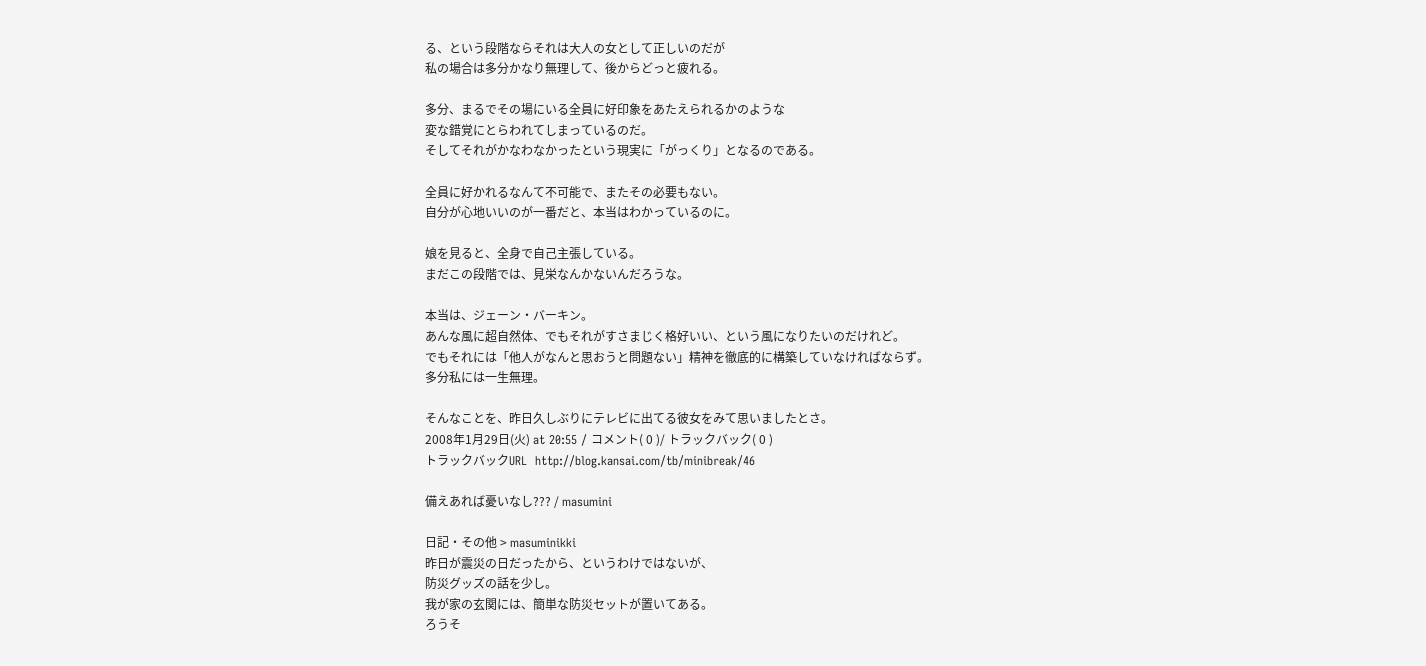る、という段階ならそれは大人の女として正しいのだが
私の場合は多分かなり無理して、後からどっと疲れる。

多分、まるでその場にいる全員に好印象をあたえられるかのような
変な錯覚にとらわれてしまっているのだ。
そしてそれがかなわなかったという現実に「がっくり」となるのである。

全員に好かれるなんて不可能で、またその必要もない。
自分が心地いいのが一番だと、本当はわかっているのに。

娘を見ると、全身で自己主張している。
まだこの段階では、見栄なんかないんだろうな。

本当は、ジェーン・バーキン。
あんな風に超自然体、でもそれがすさまじく格好いい、という風になりたいのだけれど。
でもそれには「他人がなんと思おうと問題ない」精神を徹底的に構築していなければならず。
多分私には一生無理。

そんなことを、昨日久しぶりにテレビに出てる彼女をみて思いましたとさ。
2008年1月29日(火) at 20:55 / コメント( 0 )/ トラックバック( 0 )
トラックバックURL  http://blog.kansai.com/tb/minibreak/46

備えあれば憂いなし??? / masumini

日記・その他 > masuminikki
昨日が震災の日だったから、というわけではないが、
防災グッズの話を少し。
我が家の玄関には、簡単な防災セットが置いてある。
ろうそ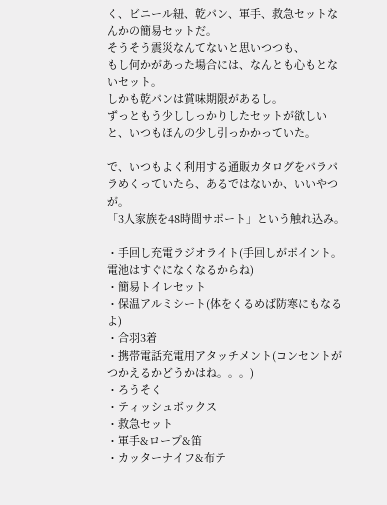く、ビニール紐、乾パン、軍手、救急セットなんかの簡易セットだ。
そうそう震災なんてないと思いつつも、
もし何かがあった場合には、なんとも心もとないセット。
しかも乾パンは賞味期限があるし。
ずっともう少ししっかりしたセットが欲しいと、いつもほんの少し引っかかっていた。

で、いつもよく利用する通販カタログをパラパラめくっていたら、あるではないか、いいやつが。
「3人家族を48時間サポート」という触れ込み。

・手回し充電ラジオライト(手回しがポイント。電池はすぐになくなるからね)
・簡易トイレセット
・保温アルミシート(体をくるめば防寒にもなるよ)
・合羽3着
・携帯電話充電用アタッチメント(コンセントがつかえるかどうかはね。。。)
・ろうそく
・ティッシュボックス
・救急セット
・軍手&ロープ&笛
・カッターナイフ&布テ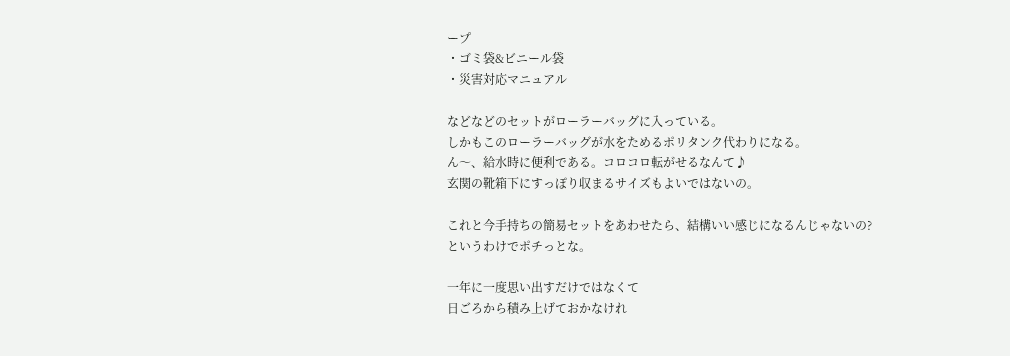ープ
・ゴミ袋&ビニール袋
・災害対応マニュアル

などなどのセットがローラーバッグに入っている。
しかもこのローラーバッグが水をためるポリタンク代わりになる。
ん〜、給水時に便利である。コロコロ転がせるなんて♪
玄関の靴箱下にすっぽり収まるサイズもよいではないの。

これと今手持ちの簡易セットをあわせたら、結構いい感じになるんじゃないの?
というわけでポチっとな。

一年に一度思い出すだけではなくて
日ごろから積み上げておかなけれ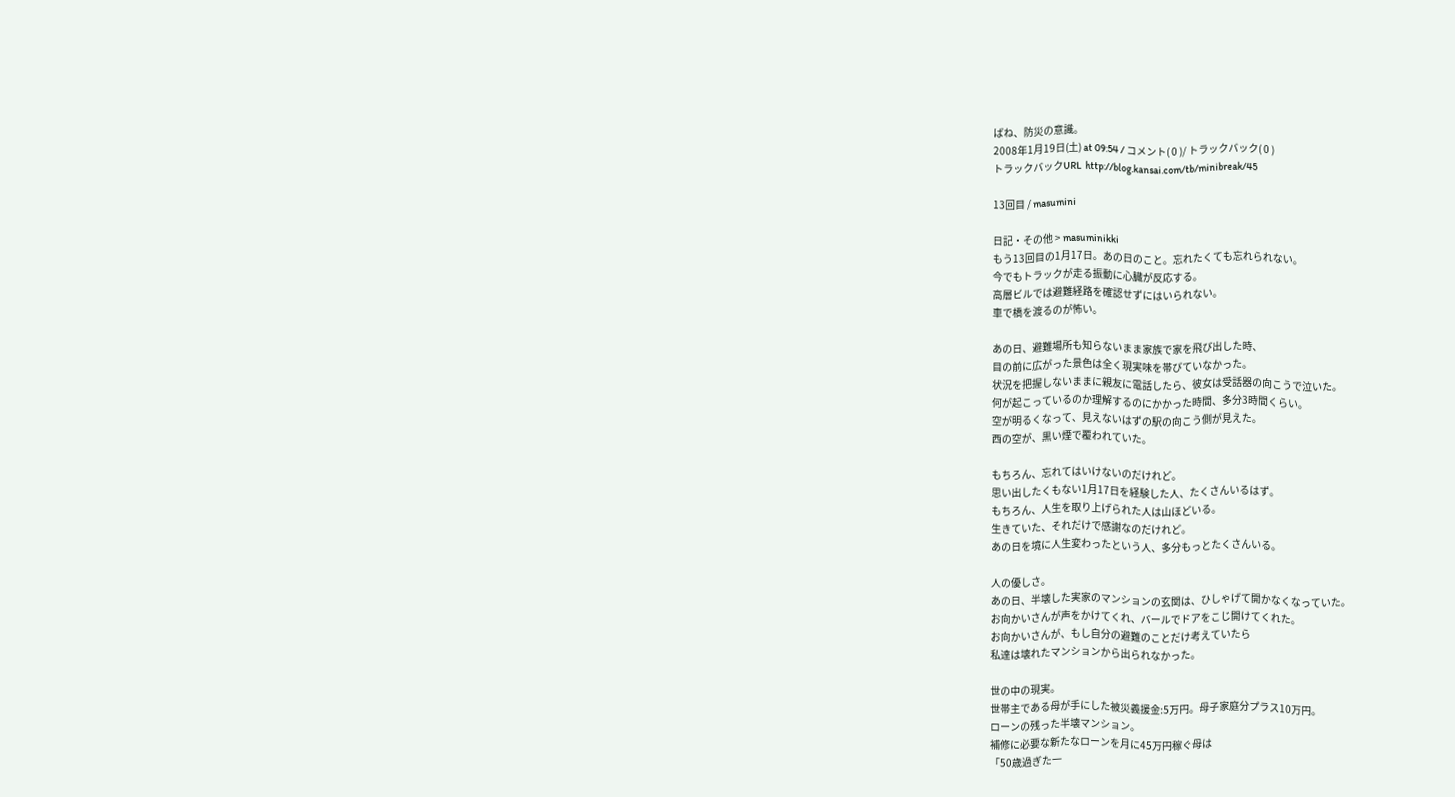ばね、防災の意識。
2008年1月19日(土) at 09:54 / コメント( 0 )/ トラックバック( 0 )
トラックバックURL  http://blog.kansai.com/tb/minibreak/45

13回目 / masumini

日記・その他 > masuminikki
もう13回目の1月17日。あの日のこと。忘れたくても忘れられない。
今でもトラックが走る振動に心臓が反応する。
高層ビルでは避難経路を確認せずにはいられない。
車で橋を渡るのが怖い。

あの日、避難場所も知らないまま家族で家を飛び出した時、
目の前に広がった景色は全く現実味を帯びていなかった。
状況を把握しないままに親友に電話したら、彼女は受話器の向こうで泣いた。
何が起こっているのか理解するのにかかった時間、多分3時間くらい。
空が明るくなって、見えないはずの駅の向こう側が見えた。
西の空が、黒い煙で覆われていた。

もちろん、忘れてはいけないのだけれど。
思い出したくもない1月17日を経験した人、たくさんいるはず。
もちろん、人生を取り上げられた人は山ほどいる。
生きていた、それだけで感謝なのだけれど。
あの日を境に人生変わったという人、多分もっとたくさんいる。

人の優しさ。
あの日、半壊した実家のマンションの玄関は、ひしゃげて開かなくなっていた。
お向かいさんが声をかけてくれ、バールでドアをこじ開けてくれた。
お向かいさんが、もし自分の避難のことだけ考えていたら
私達は壊れたマンションから出られなかった。

世の中の現実。
世帯主である母が手にした被災義援金:5万円。母子家庭分プラス10万円。
ローンの残った半壊マンション。
補修に必要な新たなローンを月に45万円稼ぐ母は
「50歳過ぎた一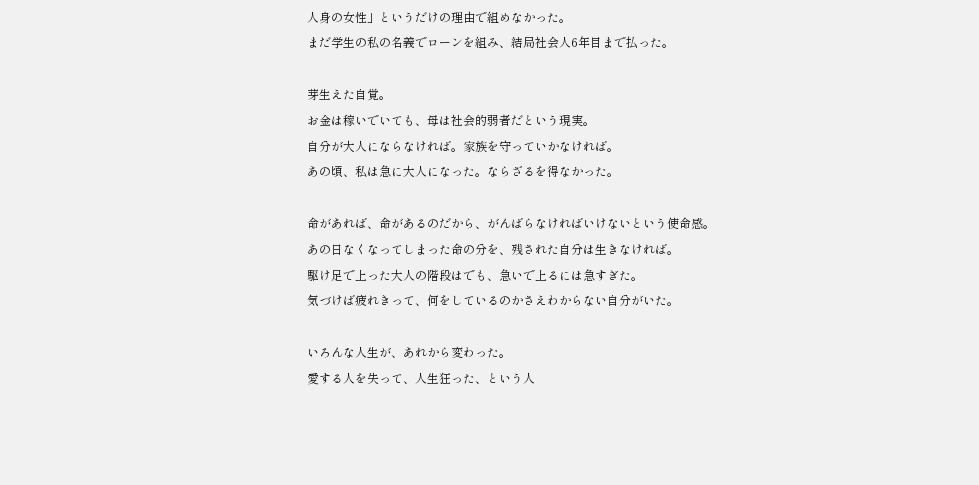人身の女性」というだけの理由で組めなかった。
まだ学生の私の名義でローンを組み、結局社会人6年目まで払った。

芽生えた自覚。
お金は稼いでいても、母は社会的弱者だという現実。
自分が大人にならなければ。家族を守っていかなければ。
あの頃、私は急に大人になった。ならざるを得なかった。

命があれば、命があるのだから、がんばらなければいけないという使命感。
あの日なくなってしまった命の分を、残された自分は生きなければ。
駆け足で上った大人の階段はでも、急いで上るには急すぎた。
気づけば疲れきって、何をしているのかさえわからない自分がいた。

いろんな人生が、あれから変わった。
愛する人を失って、人生狂った、という人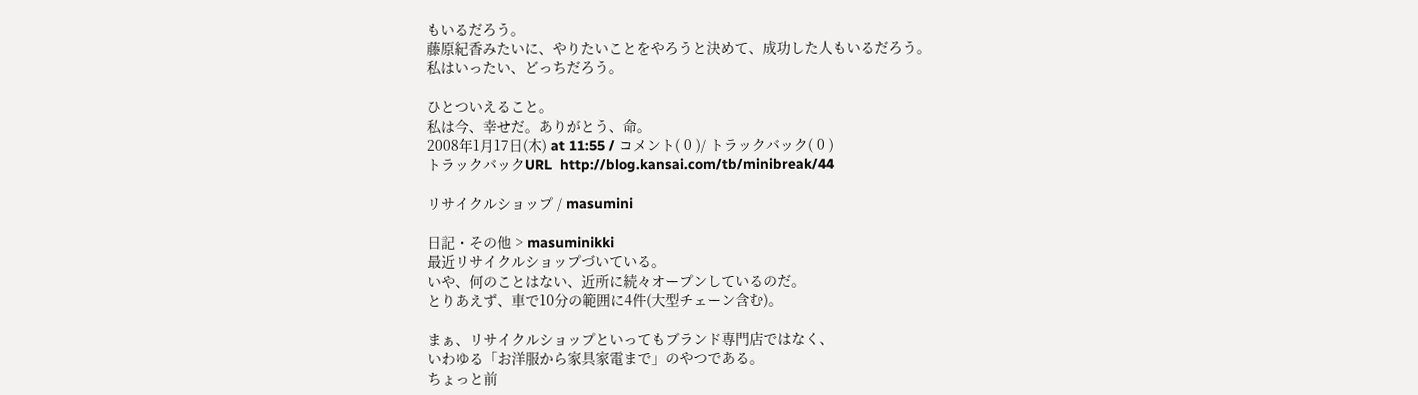もいるだろう。
藤原紀香みたいに、やりたいことをやろうと決めて、成功した人もいるだろう。
私はいったい、どっちだろう。

ひとついえること。
私は今、幸せだ。ありがとう、命。
2008年1月17日(木) at 11:55 / コメント( 0 )/ トラックバック( 0 )
トラックバックURL  http://blog.kansai.com/tb/minibreak/44

リサイクルショップ / masumini

日記・その他 > masuminikki
最近リサイクルショップづいている。
いや、何のことはない、近所に続々オープンしているのだ。
とりあえず、車で10分の範囲に4件(大型チェーン含む)。

まぁ、リサイクルショップといってもブランド専門店ではなく、
いわゆる「お洋服から家具家電まで」のやつである。
ちょっと前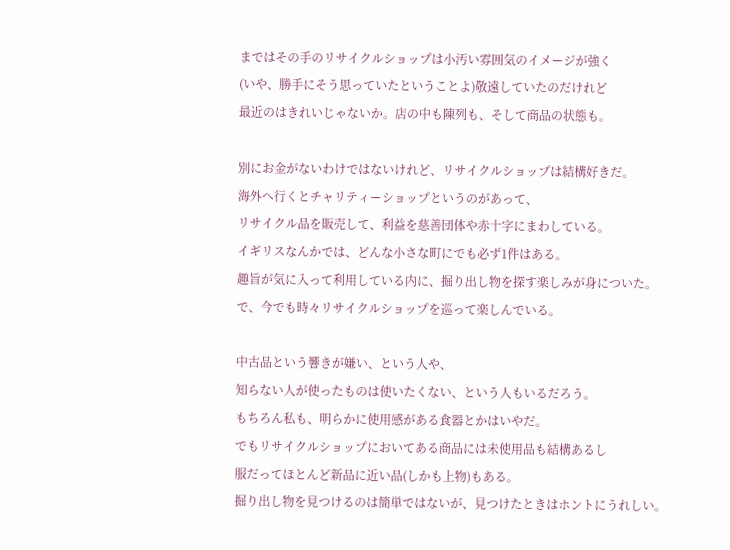まではその手のリサイクルショップは小汚い雰囲気のイメージが強く
(いや、勝手にそう思っていたということよ)敬遠していたのだけれど
最近のはきれいじゃないか。店の中も陳列も、そして商品の状態も。

別にお金がないわけではないけれど、リサイクルショップは結構好きだ。
海外へ行くとチャリティーショップというのがあって、
リサイクル品を販売して、利益を慈善団体や赤十字にまわしている。
イギリスなんかでは、どんな小さな町にでも必ず1件はある。
趣旨が気に入って利用している内に、掘り出し物を探す楽しみが身についた。
で、今でも時々リサイクルショップを巡って楽しんでいる。

中古品という響きが嫌い、という人や、
知らない人が使ったものは使いたくない、という人もいるだろう。
もちろん私も、明らかに使用感がある食器とかはいやだ。
でもリサイクルショップにおいてある商品には未使用品も結構あるし
服だってほとんど新品に近い品(しかも上物)もある。
掘り出し物を見つけるのは簡単ではないが、見つけたときはホントにうれしい。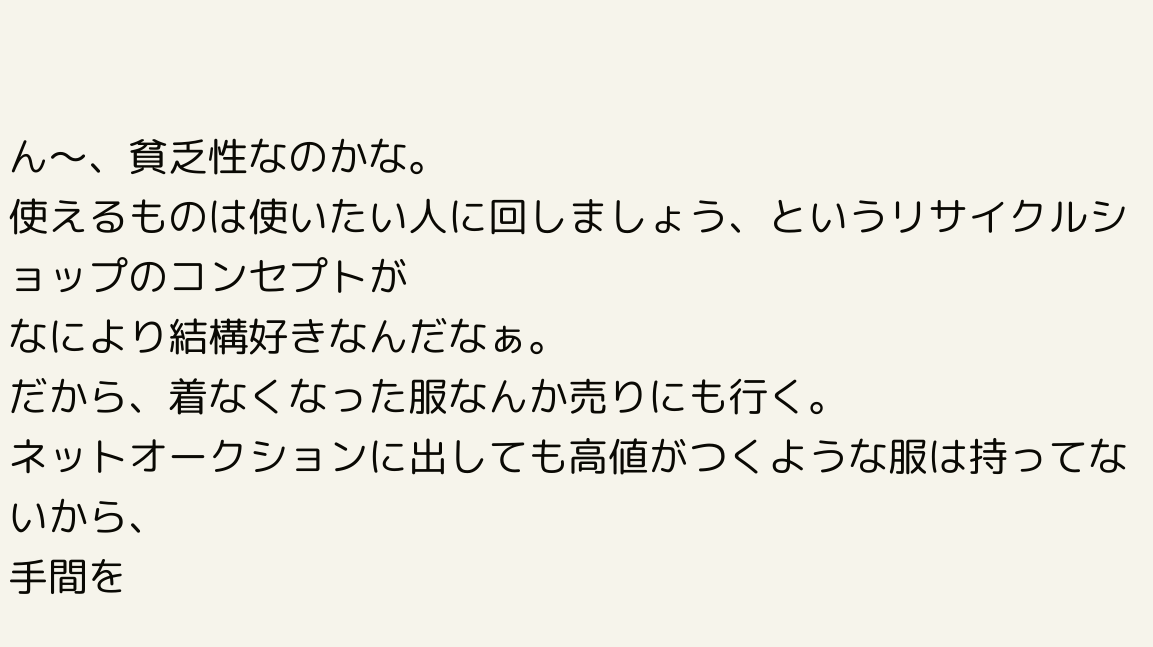ん〜、貧乏性なのかな。
使えるものは使いたい人に回しましょう、というリサイクルショップのコンセプトが
なにより結構好きなんだなぁ。
だから、着なくなった服なんか売りにも行く。
ネットオークションに出しても高値がつくような服は持ってないから、
手間を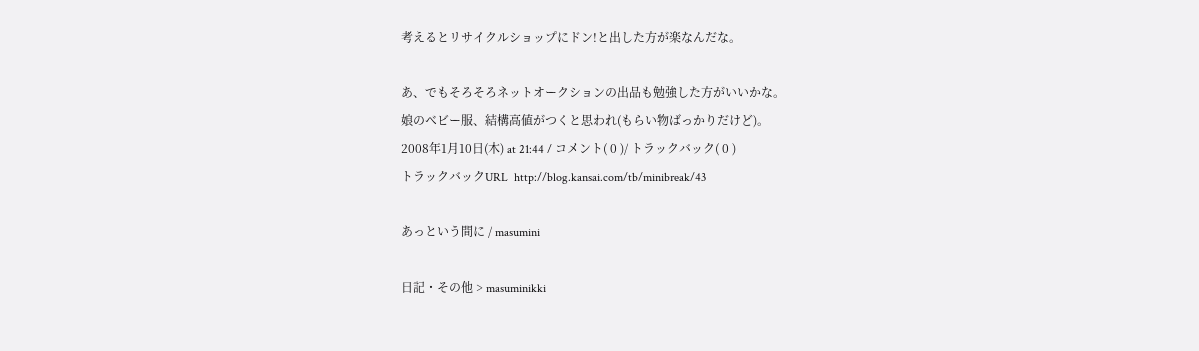考えるとリサイクルショップにドン!と出した方が楽なんだな。

あ、でもそろそろネットオークションの出品も勉強した方がいいかな。
娘のベビー服、結構高値がつくと思われ(もらい物ばっかりだけど)。
2008年1月10日(木) at 21:44 / コメント( 0 )/ トラックバック( 0 )
トラックバックURL  http://blog.kansai.com/tb/minibreak/43

あっという間に / masumini

日記・その他 > masuminikki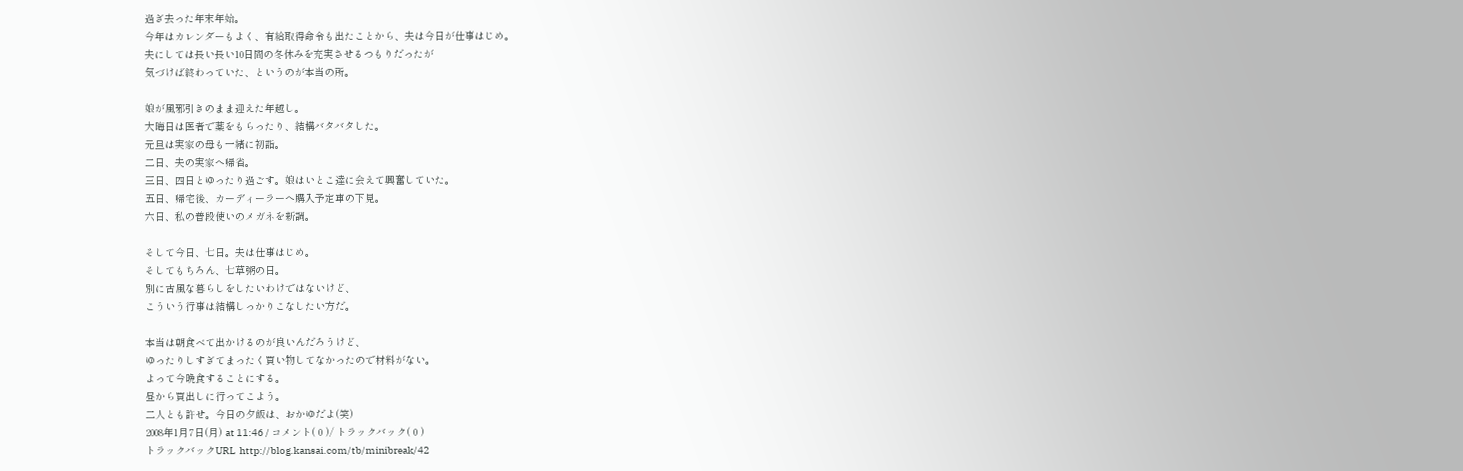過ぎ去った年末年始。
今年はカレンダーもよく、有給取得命令も出たことから、夫は今日が仕事はじめ。
夫にしては長い長い10日間の冬休みを充実させるつもりだったが
気づけば終わっていた、というのが本当の所。

娘が風邪引きのまま迎えた年越し。
大晦日は医者で薬をもらったり、結構バタバタした。
元旦は実家の母も一緒に初詣。
二日、夫の実家へ帰省。
三日、四日とゆったり過ごす。娘はいとこ達に会えて興奮していた。
五日、帰宅後、カーディーラーへ購入予定車の下見。
六日、私の普段使いのメガネを新調。

そして今日、七日。夫は仕事はじめ。
そしてもちろん、七草粥の日。
別に古風な暮らしをしたいわけではないけど、
こういう行事は結構しっかりこなしたい方だ。

本当は朝食べて出かけるのが良いんだろうけど、
ゆったりしすぎてまったく買い物してなかったので材料がない。
よって今晩食することにする。
昼から買出しに行ってこよう。
二人とも許せ。今日の夕飯は、おかゆだよ(笑)
2008年1月7日(月) at 11:46 / コメント( 0 )/ トラックバック( 0 )
トラックバックURL  http://blog.kansai.com/tb/minibreak/42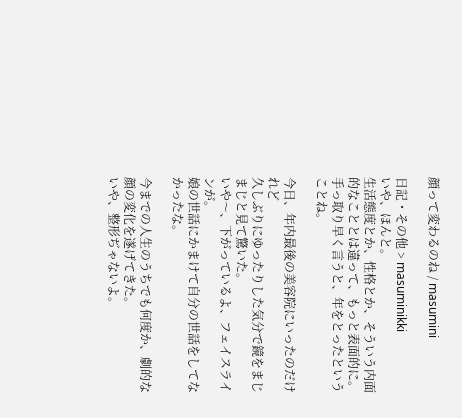顔って変わるのね / masumini

日記・その他 > masuminikki
いや、ほんと。
生活態度とか、性格とか、そういう内面的なこととは違って、もっと表面的に。
手っ取り早く言うと、年をとったということね。

今日、年内最後の美容院にいったのだけれど
久しぶりにゆったりした気分で鏡をまじまじと見て驚いた。
いや〜、下がっているよ、フェイスラインが。
娘の世話にかまけて自分の世話をしてなかったな。

今までの人生のうちでも何度か、劇的な顔の変化を遂げてきた。
いや、整形ぢゃないよ。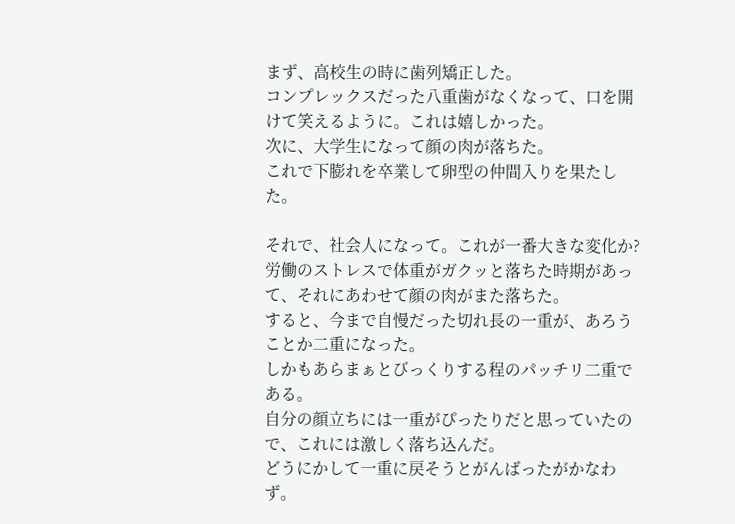まず、高校生の時に歯列矯正した。
コンプレックスだった八重歯がなくなって、口を開けて笑えるように。これは嬉しかった。
次に、大学生になって顔の肉が落ちた。
これで下膨れを卒業して卵型の仲間入りを果たした。

それで、社会人になって。これが一番大きな変化か?
労働のストレスで体重がガクッと落ちた時期があって、それにあわせて顔の肉がまた落ちた。
すると、今まで自慢だった切れ長の一重が、あろうことか二重になった。
しかもあらまぁとびっくりする程のパッチリ二重である。
自分の顔立ちには一重がぴったりだと思っていたので、これには激しく落ち込んだ。
どうにかして一重に戻そうとがんばったがかなわず。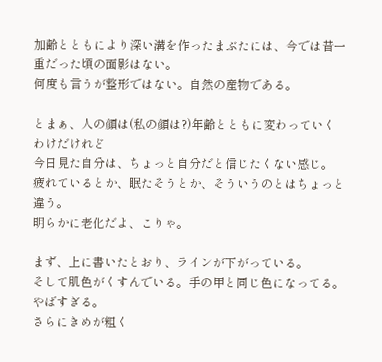加齢とともにより深い溝を作ったまぶたには、今では昔一重だった頃の面影はない。
何度も言うが整形ではない。自然の産物である。

とまぁ、人の顔は(私の顔は?)年齢とともに変わっていくわけだけれど
今日見た自分は、ちょっと自分だと信じたくない感じ。
疲れているとか、眠たそうとか、そういうのとはちょっと違う。
明らかに老化だよ、こりゃ。

まず、上に書いたとおり、ラインが下がっている。
そして肌色がくすんでいる。手の甲と同じ色になってる。やばすぎる。
さらにきめが粗く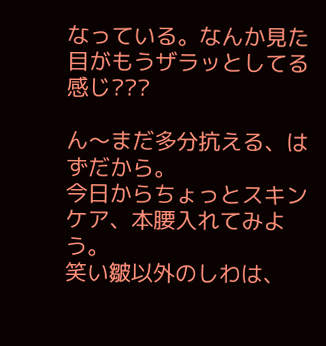なっている。なんか見た目がもうザラッとしてる感じ???

ん〜まだ多分抗える、はずだから。
今日からちょっとスキンケア、本腰入れてみよう。
笑い皺以外のしわは、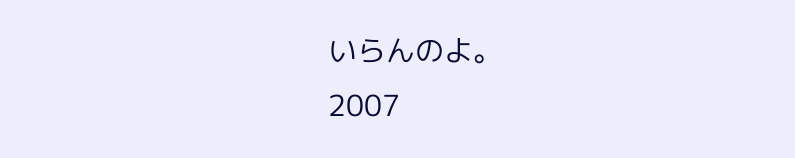いらんのよ。
2007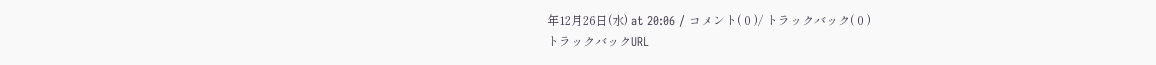年12月26日(水) at 20:06 / コメント( 0 )/ トラックバック( 0 )
トラックバックURL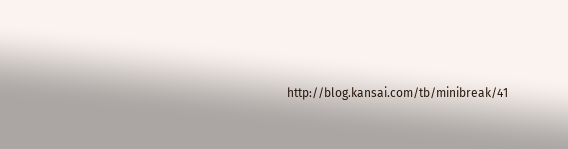http://blog.kansai.com/tb/minibreak/41